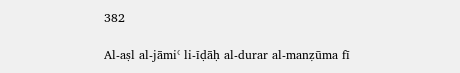382

Al-aṣl al-jāmiʿ li-īḍāḥ al-durar al-manẓūma fī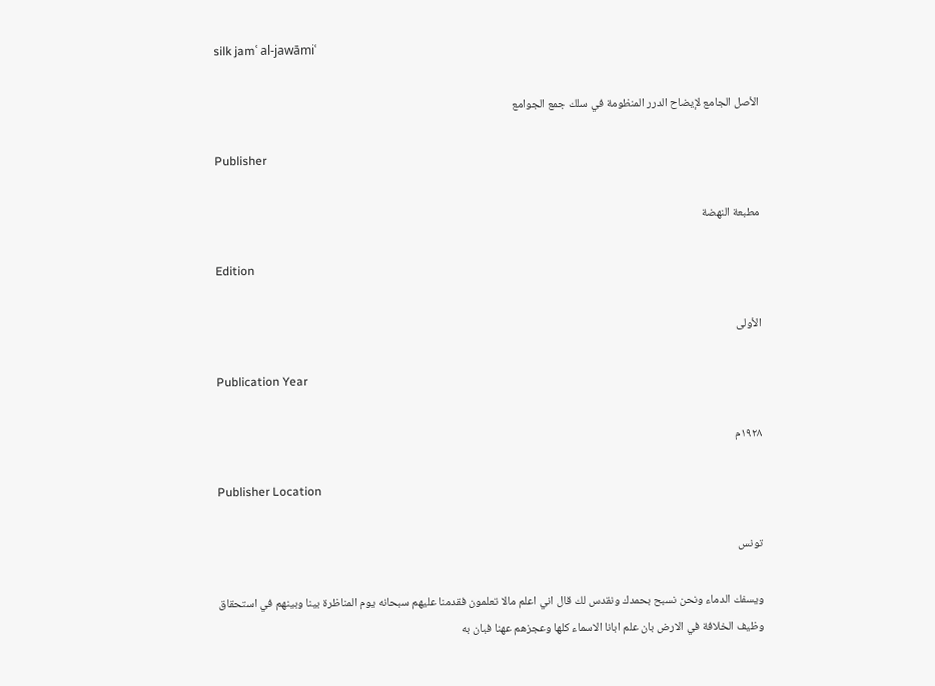silk jamʿ al-jawāmiʿ

الأصل الجامع لإيضاح الدرر المنظومة في سلك جمع الجوامع

Publisher

مطبعة النهضة

Edition

الأولى

Publication Year

١٩٢٨م

Publisher Location

تونس

ويسفك الدماء ونحن نسبح بحمدك ونقدس لك قال اني اعلم مالا تعلمون فقدمنا عليهم سبحانه يوم المناظرة بينا وبينهم في استحقاق وظيف الخلافة في الارض بان علم ابانا الاسماء كلها وعجزهم عهنا فبان به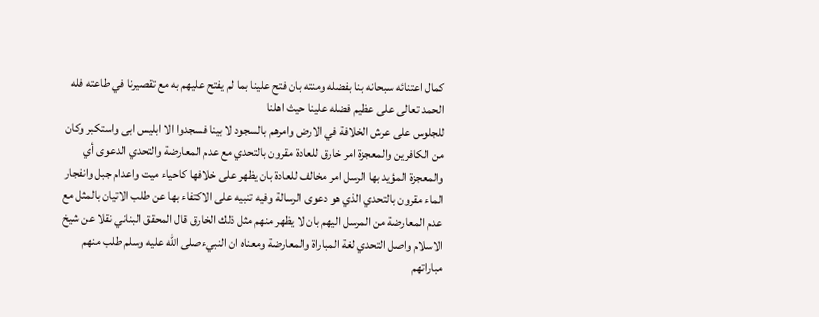كمال اعتنائه سبحانه بنا بفضله ومنته بان فتح علينا بما لم يفتح عليهم به مع تقصيرنا في طاعته فله الحمد تعالى على عظيم فضله علينا حيث اهلنا
للجلوس على عرش الخلافة في الارض وامرهم بالسجود لا بينا فسجدوا الا ابليس ابى واستكبر وكان من الكافرين والمعجزة امر خارق للعادة مقرون بالتحدي مع عدم المعارضة والتحدي الدعوى أي والمعجزة المؤيد بها الرسل امر مخالف للعادة بان يظهر على خلافها كاحياء ميت واعدام جبل وانفجار الماء مقرون بالتحدي الذي هو دعوى الرسالة وفيه تنبيه على الاكتفاء بها عن طلب الاتيان بالمثل مع عدم المعارضة من المرسل اليهم بان لا يظهر منهم مثل ذلك الخارق قال المحقق البناني نقلا عن شيخ الاسلام واصل التحدي لغة المباراة والمعارضة ومعناه ان النبيءصلى الله عليه وسلم طلب منهم مباراتهم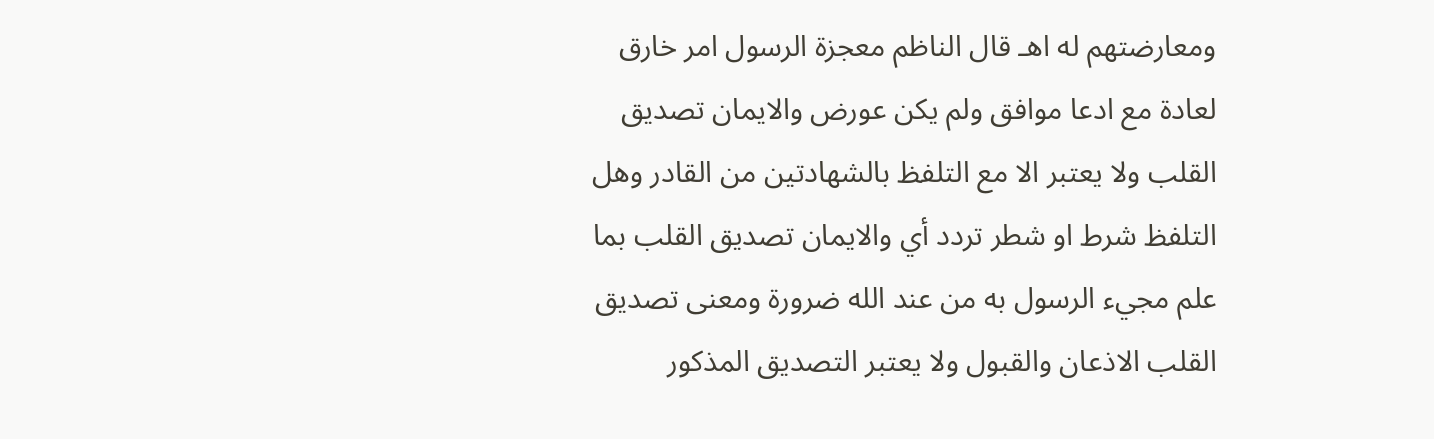ومعارضتهم له اهـ قال الناظم معجزة الرسول امر خارق لعادة مع ادعا موافق ولم يكن عورض والايمان تصديق القلب ولا يعتبر الا مع التلفظ بالشهادتين من القادر وهل التلفظ شرط او شطر تردد أي والايمان تصديق القلب بما علم مجيء الرسول به من عند الله ضرورة ومعنى تصديق القلب الاذعان والقبول ولا يعتبر التصديق المذكور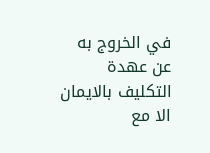في الخروج به عن عهدة التكليف بالايمان الا مع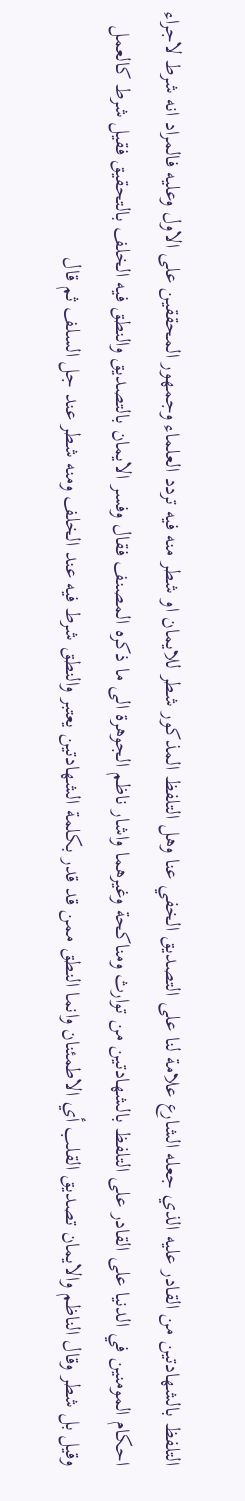التلفظ بالشهادتين من القادر عليه الذي جعله الشارع علامة لنا على التصديق الخفي عنا وهل التلفظ المذكور شطر للايمان او شطر منه فيه تردد العلماء وجمهور المحققين على الاول وعليه فالمراد انه شرط لاجراء احكام المومنين في الدنيا على القادر على التلفظ بالشهادتين من توارث ومناكحة وغيرهما واشار ناظم الجوهرة الى ما ذكره المصنف فقال وفسر الايمان بالتصديق والنطق فيه الخلف بالتحقيق فقيل شرط كالعمل وقيل بل شطر وقال الناظم والايمان تصديق القلب أي الاطمئنان وانما النطق ممن قد قدر بكلمة الشهادتين يعتبر والنطق شرط فيه عند الخلف ومنه شطر عند جل السلف ثم قال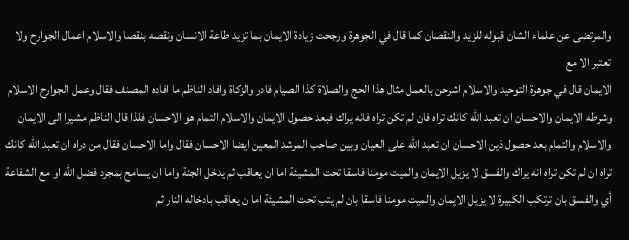والمرتضى عن علماء الشان قبوله للزيد والنقصان كما قال في الجوهرة ورجحت زيادة الايمان بما تزيد طاعة الانسان ونقصه بنقصا والاسلام اعمال الجوارح ولا تعتبر الا مع
الايمان قال في جوهرة التوحيد والاسلام اشرحن بالعمل مثال هذا الحج والصلاة كذا الصيام فادر والزكاة وافاد الناظم ما افاده المصنف فقال وعمل الجوارح الاسلام وشرطه الايمان والاحسان ان تعبد الله كانك تراه فان لم تكن تراه فانه يراك فبعد حصول الايمان والاسلام التمام هو الاحسان فلذا قال الناظم مشيرا الى الايمان والاسلام والتمام بعد حصول ذين الاحسان ان تعبد الله على العيان وبين صاحب المرشد المعين ايضا الاحسان فقال واما الاحسان فقال من دراه ان تعبد الله كانك تراه ان لم تكن تراه انه يراك والفسق لا يزيل الايمان والميت مومنا فاسقا تحت المشيئة اما ان يعاقب ثم يدخل الجنة واما ان يسامح بمجرد فضل الله او مع الشفاعة أي والفسق بان ترتكب الكبيرة لا يزيل الايمان والميت مومنا فاسقا بان لم يتب تحت المشيئة اما ن يعاقب بادخاله النار ثم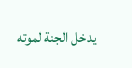يدخل الجنة لموته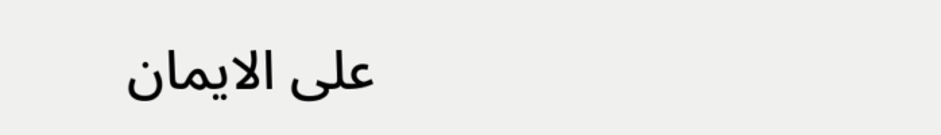على الايمان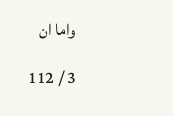واما ان

3 / 112